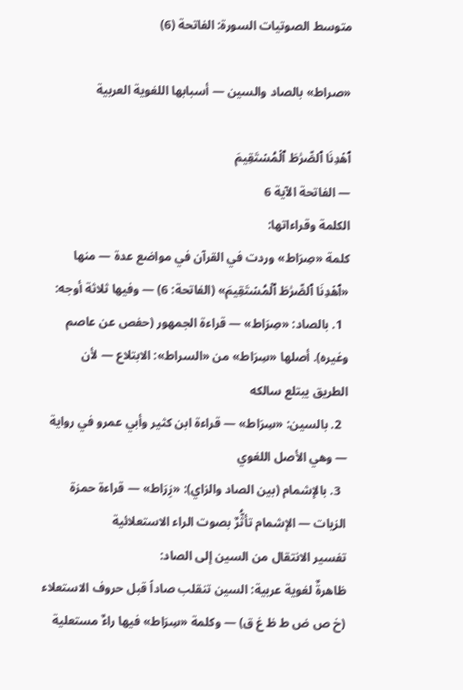متوسط الصوتيات السورة: الفاتحة (6)

«صراط» بالصاد والسين — أسبابها اللغوية العربية

ٱهۡدِنَا ٱلصِّرَٰطَ ٱلۡمُسۡتَقِيمَ
— الفاتحة الآية 6
الكلمة وقراءاتها:
كلمة «صِرَاط» وردت في القرآن في مواضع عدة — منها «ٱهۡدِنَا ٱلصِّرَٰطَ ٱلۡمُسۡتَقِيمَ» (الفاتحة: 6) — وفيها ثلاثة أوجه:
  1. بالصاد: «صِرَاط» — قراءة الجمهور (حفص عن عاصم وغيره). أصلها «سِرَاط» من «السراط»: الابتلاع — لأن الطريق يبتلع سالكه
  2. بالسين: «سِرَاط» — قراءة ابن كثير وأبي عمرو في رواية — وهي الأصل اللغوي
  3. بالإشمام (بين الصاد والزاي): «زِرَاط» — قراءة حمزة الزيات — الإشمام تأثُّرٌ بصوت الراء الاستعلائية
تفسير الانتقال من السين إلى الصاد:
ظاهرةٌ لغوية عربية: السين تنقلب صاداً قبل حروف الاستعلاء (خ ص ض ط ظ غ ق) — وكلمة «سِرَاط» فيها راءٌ مستعلية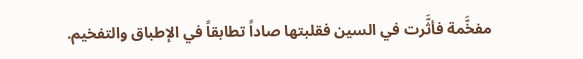مفخَّمة فأثَّرت في السين فقلبتها صاداً تطابقاً في الإطباق والتفخيم.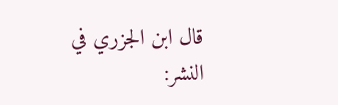قال ابن الجزري في النشر: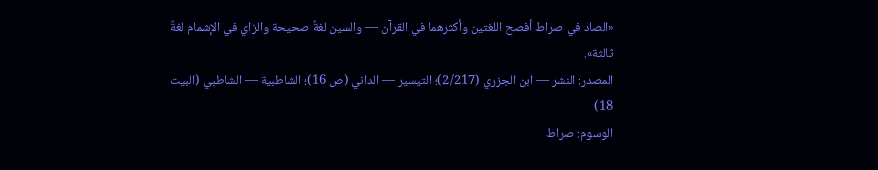«الصاد في صراط أفصح اللغتين وأكثرهما في القرآن — والسين لغةٌ صحيحة والزاي في الإشمام لغةٌ ثالثة».
المصدر: النشر — ابن الجزري (2/217)؛ التيسير — الداني (ص 16)؛ الشاطبية — الشاطبي (البيت 18)
الوسوم: صراط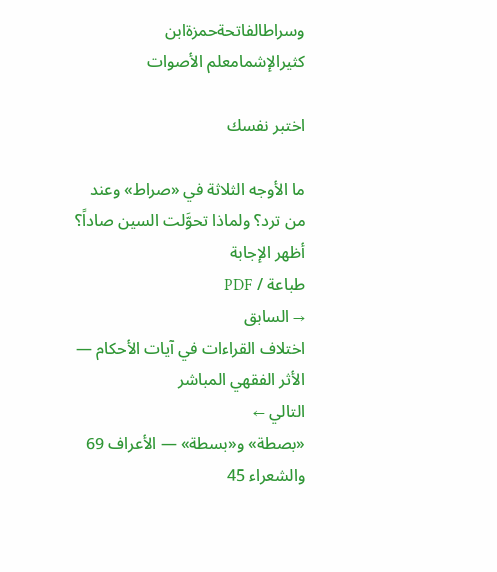وسراطالفاتحةحمزةابن كثيرالإشمامعلم الأصوات

اختبر نفسك

ما الأوجه الثلاثة في «صراط» وعند من ترد؟ ولماذا تحوَّلت السين صاداً؟
أظهر الإجابة
طباعة / PDF
→ السابق
اختلاف القراءات في آيات الأحكام — الأثر الفقهي المباشر
التالي ←
«بصطة» و«بسطة» — الأعراف 69 والشعراء 45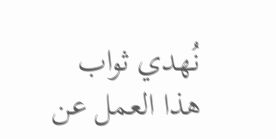نُهدي ثواب هذا العمل عن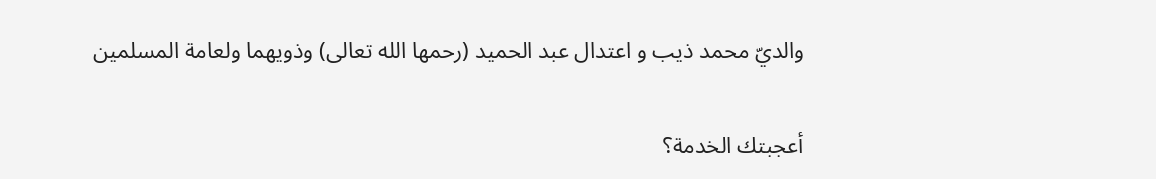والديّ محمد ذيب و اعتدال عبد الحميد (رحمها الله تعالى) وذويهما ولعامة المسلمين

أعجبتك الخدمة؟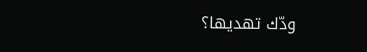ودّك تهديها؟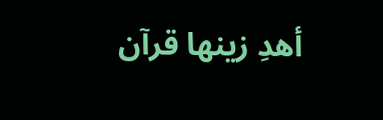أهدِ زينها قرآن